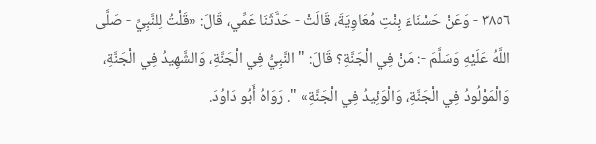٣٨٥٦ - وَعَنْ حَسْنَاءَ بِنْتِ مُعَاوِيَةَ، قَالَتْ - حَدَّثَنَا عَمِّي، قَالَ: «قَلْتُ لِلنَّبِيِّ - صَلَّى اللَّهُ عَلَيْهِ وَسَلَّمَ -: مَنْ فِي الْجَنَّةِ؟ قَالَ: " النَّبِيُّ فِي الْجَنَّةِ، وَالشَّهِيدُ فِي الْجَنَّةِ، وَالْمَوْلُودُ فِي الْجَنَّةِ، وَالْوَئِيدُ فِي الْجَنَّةِ» ". رَوَاهُ أَبُو دَاوُدَ.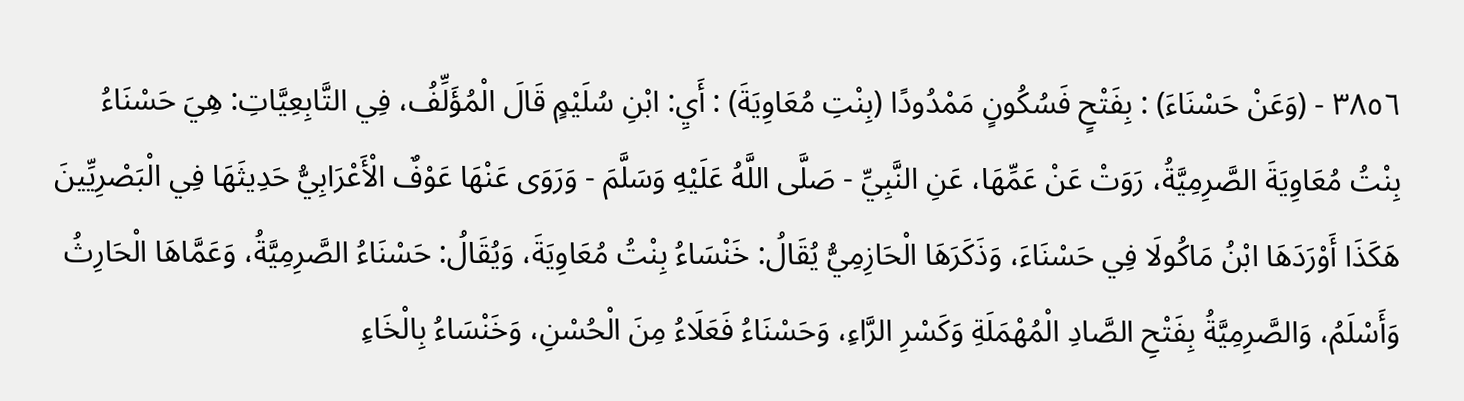٣٨٥٦ - (وَعَنْ حَسْنَاءَ) : بِفَتْحٍ فَسُكُونٍ مَمْدُودًا (بِنْتِ مُعَاوِيَةَ) : أَيِ: ابْنِ سُلَيْمٍ قَالَ الْمُؤَلِّفُ، فِي التَّابِعِيَّاتِ: هِيَ حَسْنَاءُ بِنْتُ مُعَاوِيَةَ الصَّرِمِيَّةُ، رَوَتْ عَنْ عَمِّهَا، عَنِ النَّبِيِّ - صَلَّى اللَّهُ عَلَيْهِ وَسَلَّمَ - وَرَوَى عَنْهَا عَوْفٌ الْأَعْرَابِيُّ حَدِيثَهَا فِي الْبَصْرِيِّينَ هَكَذَا أَوْرَدَهَا ابْنُ مَاكُولَا فِي حَسْنَاءَ، وَذَكَرَهَا الْحَازِمِيُّ يُقَالُ: خَنْسَاءُ بِنْتُ مُعَاوِيَةَ، وَيُقَالُ: حَسْنَاءُ الصَّرِمِيَّةُ، وَعَمَّاهَا الْحَارِثُ وَأَسْلَمُ، وَالصَّرِمِيَّةُ بِفَتْحِ الصَّادِ الْمُهْمَلَةِ وَكَسْرِ الرَّاءِ، وَحَسْنَاءُ فَعَلَاءُ مِنَ الْحُسْنِ، وَخَنْسَاءُ بِالْخَاءِ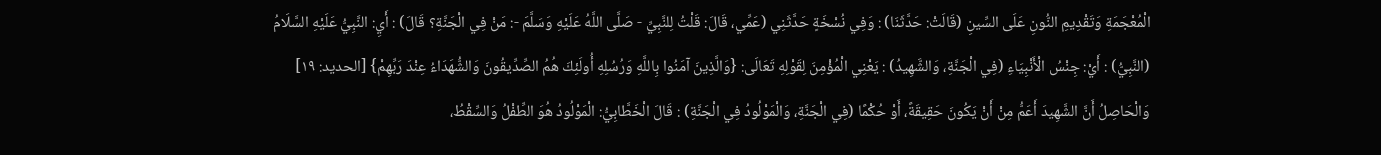الْمُعْجَمَةِ وَتَقْدِيمِ النُّونِ عَلَى السِّينِ (قَالَتْ: حَدَّثَنَا) : وَفِي نُسْخَةٍ حَدَّثَنِي (عَمِّي، قَالَ: قَلْتُ لِلنَّبِيِّ - صَلَّى اللَّهُ عَلَيْهِ وَسَلَّمَ -: مَنْ فِي الْجَنَّةِ؟ قَالَ) : أَيِ: النَّبِيُّ عَلَيْهِ السَّلَامُ (النَّبِيُّ) : أَيْ: جِنْسُ الْأَنْبِيَاءِ (فِي الْجَنَّةِ، وَالشَّهِيدُ) : يَعْنِي الْمُؤْمِنَ لِقَوْلِهِ تَعَالَى: {وَالَّذِينَ آمَنُوا بِاللَّهِ وَرُسُلِهِ أُولَئِكَ هُمُ الصِّدِّيقُونَ وَالشُّهَدَاءُ عِنْدَ رَبِّهِمْ} [الحديد: ١٩] وَالْحَاصِلُ أَنَّ الشَّهِيدَ أَعَمُّ مِنْ أَنْ يَكُونَ حَقِيقَةً، أَوْ حُكْمًا (فِي الْجَنَّةِ، وَالْمَوْلُودُ فِي الْجَنَّةِ) : قَالَ الْخَطَّابِيُّ: الْمَوْلُودُ هُوَ الطِّفْلُ وَالسِّقْطُ،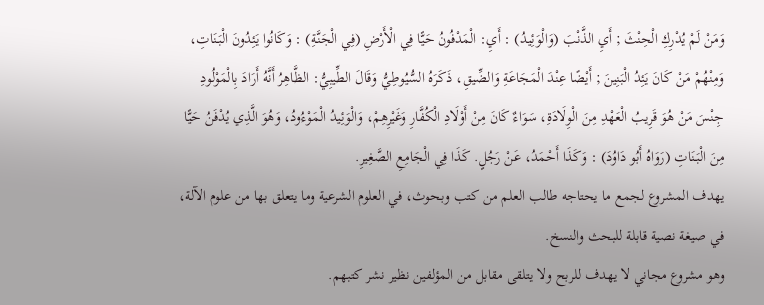وَمَنْ لَمْ يُدْرِكِ الْحِنْثَ ; أَيِ الذَّنْبَ (وَالْوَئِيدُ) : أَيِ: الْمَدْفُونُ حَيًّا فِي الْأَرْضِ (فِي الْجَنَّةِ) : وَكَانُوا يَئِدُونَ الْبَنَاتِ، وَمِنْهُمْ مَنْ كَانَ يَئِدُ الْبَنِينَ ; أَيْضًا عِنْدَ الْمَجَاعَةِ وَالضِّيقِ، ذَكَرَهُ السُّيُوطِيُّ وَقَالَ الطِّيبِيُّ: الظَّاهِرُ أَنَّهُ أَرَادَ بِالْمَوْلُودِ جِنْسَ مَنْ هُوَ قَرِيبُ الْعَهْدِ مِنَ الْوِلَادَةِ، سَوَاءٌ كَانَ مِنْ أَوْلَادِ الْكُفَّارِ وَغَيْرِهِمْ، وَالْوَئِيدُ الْمَوْءُودُ، وَهُوَ الَّذِي يُدْفَنُ حَيًّا مِنَ الْبَنَاتِ (رَوَاهُ أَبُو دَاوُدَ) : وَكَذَا أَحْمَدُ، عَنْ رَجُلٍ. كَذَا فِي الْجَامِعِ الصَّغِيرِ.
يهدف المشروع لجمع ما يحتاجه طالب العلم من كتب وبحوث، في العلوم الشرعية وما يتعلق بها من علوم الآلة، في صيغة نصية قابلة للبحث والنسخ.
وهو مشروع مجاني لا يهدف للربح ولا يتلقى مقابل من المؤلفين نظير نشر كتبهم.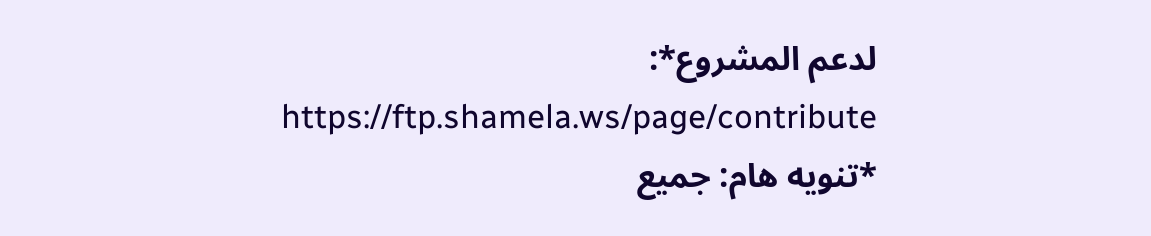لدعم المشروع*: https://ftp.shamela.ws/page/contribute
*تنويه هام: جميع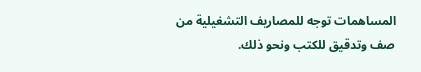المساهمات توجه للمصاريف التشغيلية من صف وتدقيق للكتب ونحو ذلك.